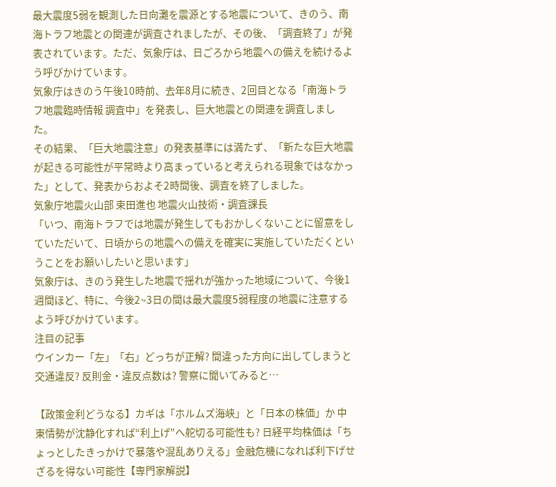最大震度5弱を観測した日向灘を震源とする地震について、きのう、南海トラフ地震との関連が調査されましたが、その後、「調査終了」が発表されています。ただ、気象庁は、日ごろから地震への備えを続けるよう呼びかけています。
気象庁はきのう午後10時前、去年8月に続き、2回目となる「南海トラフ地震臨時情報 調査中」を発表し、巨大地震との関連を調査しました。
その結果、「巨大地震注意」の発表基準には満たず、「新たな巨大地震が起きる可能性が平常時より高まっていると考えられる現象ではなかった」として、発表からおよそ2時間後、調査を終了しました。
気象庁地震火山部 束田進也 地震火山技術・調査課長
「いつ、南海トラフでは地震が発生してもおかしくないことに留意をしていただいて、日頃からの地震への備えを確実に実施していただくということをお願いしたいと思います」
気象庁は、きのう発生した地震で揺れが強かった地域について、今後1週間ほど、特に、今後2~3日の間は最大震度5弱程度の地震に注意するよう呼びかけています。
注目の記事
ウインカー「左」「右」どっちが正解? 間違った方向に出してしまうと交通違反? 反則金・違反点数は? 警察に聞いてみると…

【政策金利どうなる】カギは「ホルムズ海峡」と「日本の株価」か 中東情勢が沈静化すれば“利上げ”へ舵切る可能性も? 日経平均株価は「ちょっとしたきっかけで暴落や混乱ありえる」金融危機になれば利下げせざるを得ない可能性【専門家解説】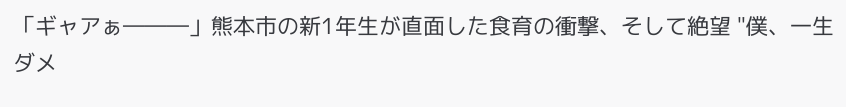「ギャアぁ―――」熊本市の新1年生が直面した食育の衝撃、そして絶望 "僕、一生ダメ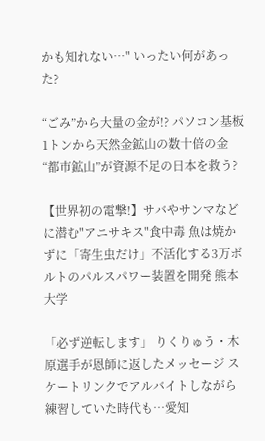かも知れない…" いったい何があった?

“ごみ”から大量の金が!? パソコン基板1トンから天然金鉱山の数十倍の金 “都市鉱山”が資源不足の日本を救う?

【世界初の電撃!】サバやサンマなどに潜む"アニサキス"食中毒 魚は焼かずに「寄生虫だけ」不活化する3万ボルトのパルスパワー装置を開発 熊本大学

「必ず逆転します」 りくりゅう・木原選手が恩師に返したメッセージ スケートリンクでアルバイトしながら練習していた時代も…愛知